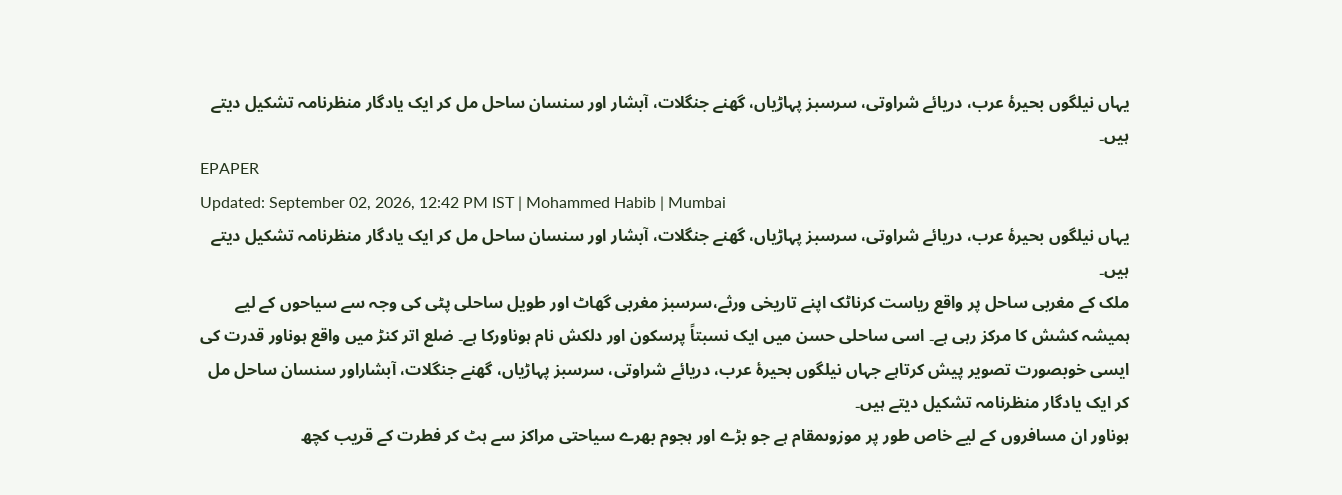یہاں نیلگوں بحیرۂ عرب، دریائے شراوتی، سرسبز پہاڑیاں، گھنے جنگلات، آبشار اور سنسان ساحل مل کر ایک یادگار منظرنامہ تشکیل دیتے ہیں۔
EPAPER
Updated: September 02, 2026, 12:42 PM IST | Mohammed Habib | Mumbai
یہاں نیلگوں بحیرۂ عرب، دریائے شراوتی، سرسبز پہاڑیاں، گھنے جنگلات، آبشار اور سنسان ساحل مل کر ایک یادگار منظرنامہ تشکیل دیتے ہیں۔
ملک کے مغربی ساحل پر واقع ریاست کرناٹک اپنے تاریخی ورثے،سرسبز مغربی گھاٹ اور طویل ساحلی پٹی کی وجہ سے سیاحوں کے لیے ہمیشہ کشش کا مرکز رہی ہے۔ اسی ساحلی حسن میں ایک نسبتاً پرسکون اور دلکش نام ہوناورکا ہے۔ ضلع اتر کنڑ میں واقع ہوناور قدرت کی ایسی خوبصورت تصویر پیش کرتاہے جہاں نیلگوں بحیرۂ عرب، دریائے شراوتی، سرسبز پہاڑیاں، گھنے جنگلات، آبشاراور سنسان ساحل مل کر ایک یادگار منظرنامہ تشکیل دیتے ہیں۔
ہوناور ان مسافروں کے لیے خاص طور پر موزوںمقام ہے جو بڑے اور ہجوم بھرے سیاحتی مراکز سے ہٹ کر فطرت کے قریب کچھ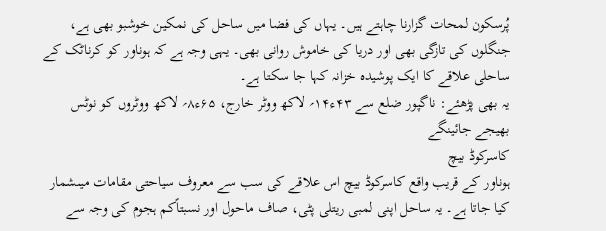پُرسکون لمحات گزارنا چاہتے ہیں۔ یہاں کی فضا میں ساحل کی نمکین خوشبو بھی ہے، جنگلوں کی تازگی بھی اور دریا کی خاموش روانی بھی۔ یہی وجہ ہے کہ ہوناور کو کرناٹک کے ساحلی علاقے کا ایک پوشیدہ خزانہ کہا جا سکتا ہے۔
یہ بھی پڑھئے: ناگپور ضلع سے ۴۳ء۱۴؍ لاکھ ووٹر خارج، ۶۵ء۸؍ لاکھ ووٹروں کو نوٹس بھیجے جائینگے
کاسرکوڈ بیچ
ہوناور کے قریب واقع کاسرکوڈ بیچ اس علاقے کی سب سے معروف سیاحتی مقامات میںشمار کیا جاتا ہے۔ یہ ساحل اپنی لمبی ریتلی پٹی، صاف ماحول اور نسبتاًکم ہجوم کی وجہ سے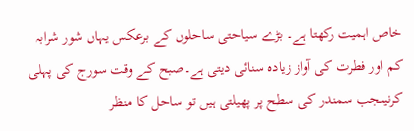خاص اہمیت رکھتا ہے۔ بڑے سیاحتی ساحلوں کے برعکس یہاں شور شرابہ کم اور فطرت کی آواز زیادہ سنائی دیتی ہے۔صبح کے وقت سورج کی پہلی کرنیںجب سمندر کی سطح پر پھیلتی ہیں تو ساحل کا منظر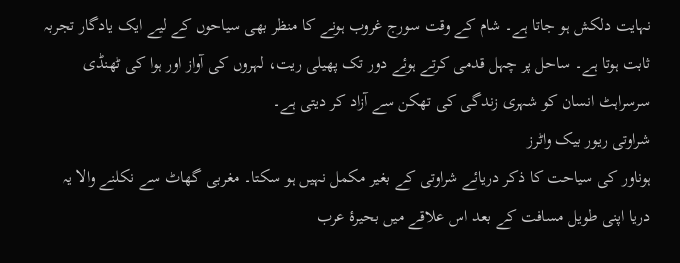نہایت دلکش ہو جاتا ہے۔ شام کے وقت سورج غروب ہونے کا منظر بھی سیاحوں کے لیے ایک یادگار تجربہ ثابت ہوتا ہے۔ ساحل پر چہل قدمی کرتے ہوئے دور تک پھیلی ریت، لہروں کی آواز اور ہوا کی ٹھنڈی سرسراہٹ انسان کو شہری زندگی کی تھکن سے آزاد کر دیتی ہے۔
شراوتی ریور بیک واٹرز
ہوناور کی سیاحت کا ذکر دریائے شراوتی کے بغیر مکمل نہیں ہو سکتا۔ مغربی گھاٹ سے نکلنے والا یہ دریا اپنی طویل مسافت کے بعد اس علاقے میں بحیرۂ عرب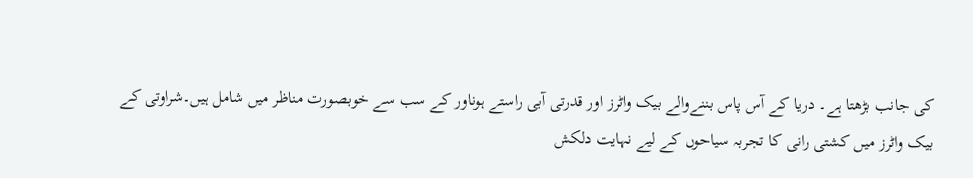کی جانب بڑھتا ہے۔ دریا کے آس پاس بننےوالے بیک واٹرز اور قدرتی آبی راستے ہوناور کے سب سے خوبصورت مناظر میں شامل ہیں۔شراوتی کے بیک واٹرز میں کشتی رانی کا تجربہ سیاحوں کے لیے نہایت دلکش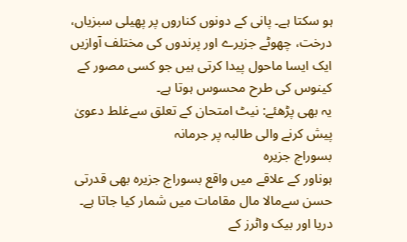ہو سکتا ہے۔ پانی کے دونوں کناروں پر پھیلی سبزیاں، درخت، چھوٹے جزیرے اور پرندوں کی مختلف آوازیں ایک ایسا ماحول پیدا کرتی ہیں جو کسی مصور کے کینوس کی طرح محسوس ہوتا ہے۔
یہ بھی پڑھئے: نیٹ امتحان کے تعلق سےغلط دعویٰ پیش کرنے والی طالبہ پر جرمانہ
بسوراج جزیرہ
ہوناور کے علاقے میں واقع بسوراج جزیرہ بھی قدرتی حسن سےمالا مال مقامات میں شمار کیا جاتا ہے۔ دریا اور بیک واٹرز کے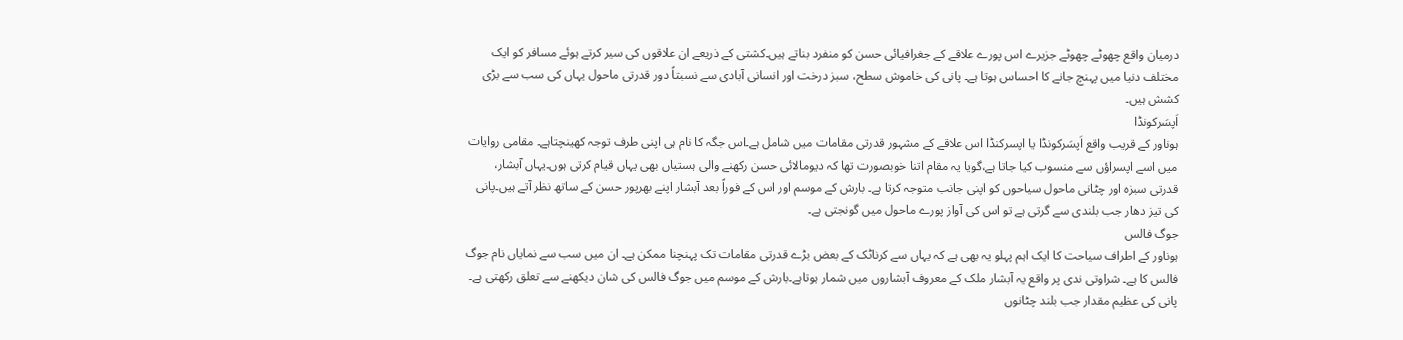درمیان واقع چھوٹے چھوٹے جزیرے اس پورے علاقے کے جغرافیائی حسن کو منفرد بناتے ہیں۔کشتی کے ذریعے ان علاقوں کی سیر کرتے ہوئے مسافر کو ایک مختلف دنیا میں پہنچ جانے کا احساس ہوتا ہے۔ پانی کی خاموش سطح، سبز درخت اور انسانی آبادی سے نسبتاً دور قدرتی ماحول یہاں کی سب سے بڑی کشش ہیں۔
اَپسَرکونڈا
ہوناور کے قریب واقع اَپسَرکونڈا یا اپسرکنڈا اس علاقے کے مشہور قدرتی مقامات میں شامل ہے۔اس جگہ کا نام ہی اپنی طرف توجہ کھینچتاہے۔ مقامی روایات میں اسے اپسراؤں سے منسوب کیا جاتا ہے،گویا یہ مقام اتنا خوبصورت تھا کہ دیومالائی حسن رکھنے والی ہستیاں بھی یہاں قیام کرتی ہوں۔یہاں آبشار، قدرتی سبزہ اور چٹانی ماحول سیاحوں کو اپنی جانب متوجہ کرتا ہے۔ بارش کے موسم اور اس کے فوراً بعد آبشار اپنے بھرپور حسن کے ساتھ نظر آتے ہیں۔پانی کی تیز دھار جب بلندی سے گرتی ہے تو اس کی آواز پورے ماحول میں گونجتی ہے۔
جوگ فالس
ہوناور کے اطراف سیاحت کا ایک اہم پہلو یہ بھی ہے کہ یہاں سے کرناٹک کے بعض بڑے قدرتی مقامات تک پہنچنا ممکن ہے۔ ان میں سب سے نمایاں نام جوگ فالس کا ہے۔ شراوتی ندی پر واقع یہ آبشار ملک کے معروف آبشاروں میں شمار ہوتاہے۔بارش کے موسم میں جوگ فالس کی شان دیکھنے سے تعلق رکھتی ہے۔ پانی کی عظیم مقدار جب بلند چٹانوں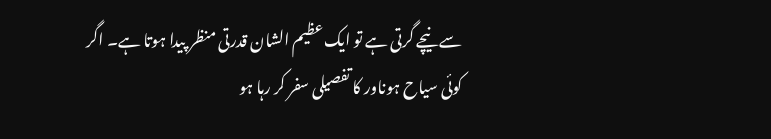سے نیچے گرتی ہے تو ایک عظیم الشان قدرتی منظر پیدا ہوتا ہے۔ اگر کوئی سیاح ہوناور کا تفصیلی سفر کر رہا ہو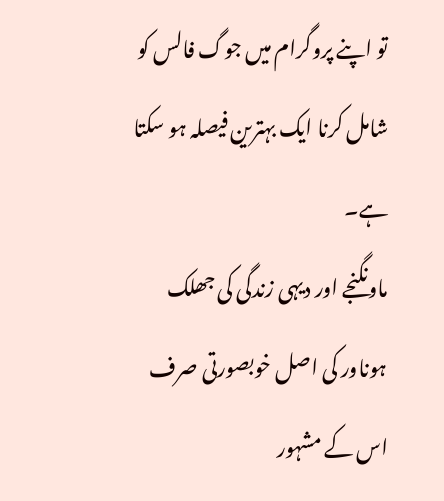تو اپنے پروگرام میں جوگ فالس کو شامل کرنا ایک بہترین فیصلہ ہو سکتا ہے۔
ماونگنجے اور دیہی زندگی کی جھلک
ہوناور کی اصل خوبصورتی صرف اس کے مشہور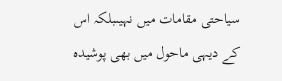سیاحتی مقامات میں نہیںبلکہ اس کے دیہی ماحول میں بھی پوشیدہ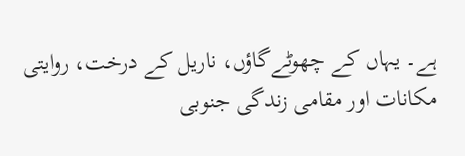ہے۔ یہاں کے چھوٹےگاؤں، ناریل کے درخت، روایتی مکانات اور مقامی زندگی جنوبی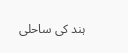ہند کی ساحلی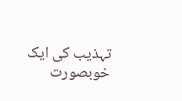تہذیب کی ایک خوبصورت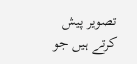تصویر پیش کرتے ہیں جو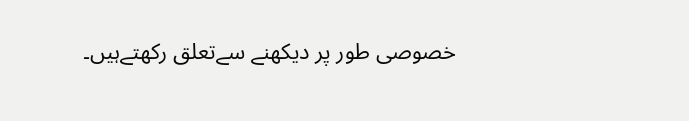خصوصی طور پر دیکھنے سےتعلق رکھتےہیں۔